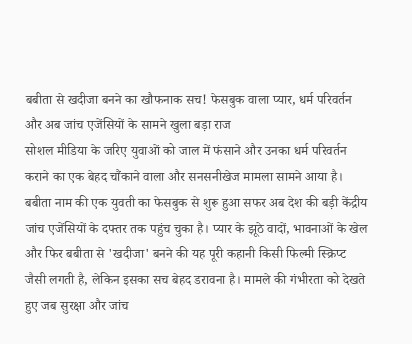बबीता से खदीजा बनने का खौफनाक सच! फेसबुक वाला प्यार, धर्म परिवर्तन और अब जांच एजेंसियों के सामने खुला बड़ा राज
सोशल मीडिया के जरिए युवाओं को जाल में फंसाने और उनका धर्म परिवर्तन कराने का एक बेहद चौंकाने वाला और सनसनीखेज मामला सामने आया है। बबीता नाम की एक युवती का फेसबुक से शुरू हुआ सफर अब देश की बड़ी केंद्रीय जांच एजेंसियों के दफ्तर तक पहुंच चुका है। प्यार के झूठे वादों, भावनाओं के खेल और फिर बबीता से 'खदीजा' बनने की यह पूरी कहानी किसी फिल्मी स्क्रिप्ट जैसी लगती है, लेकिन इसका सच बेहद डरावना है। मामले की गंभीरता को देखते हुए जब सुरक्षा और जांच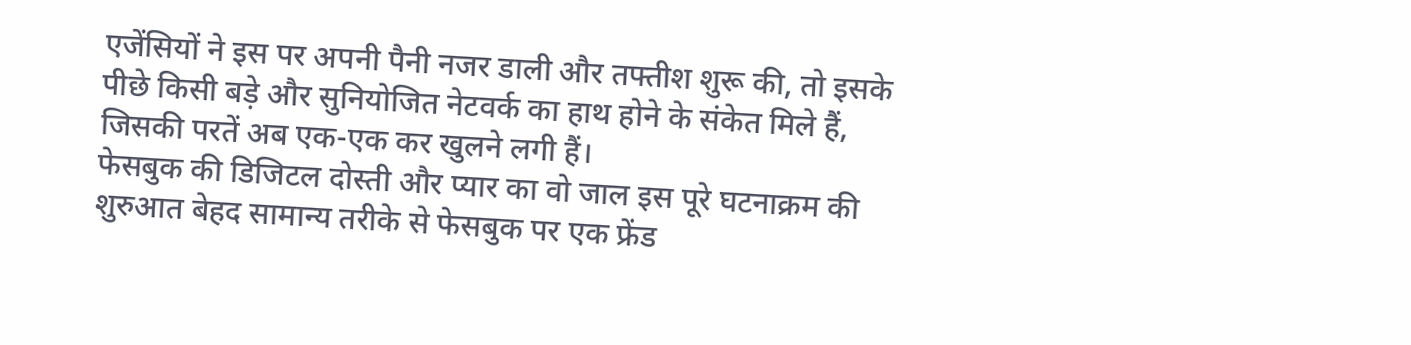एजेंसियों ने इस पर अपनी पैनी नजर डाली और तफ्तीश शुरू की, तो इसके पीछे किसी बड़े और सुनियोजित नेटवर्क का हाथ होने के संकेत मिले हैं, जिसकी परतें अब एक-एक कर खुलने लगी हैं।
फेसबुक की डिजिटल दोस्ती और प्यार का वो जाल इस पूरे घटनाक्रम की शुरुआत बेहद सामान्य तरीके से फेसबुक पर एक फ्रेंड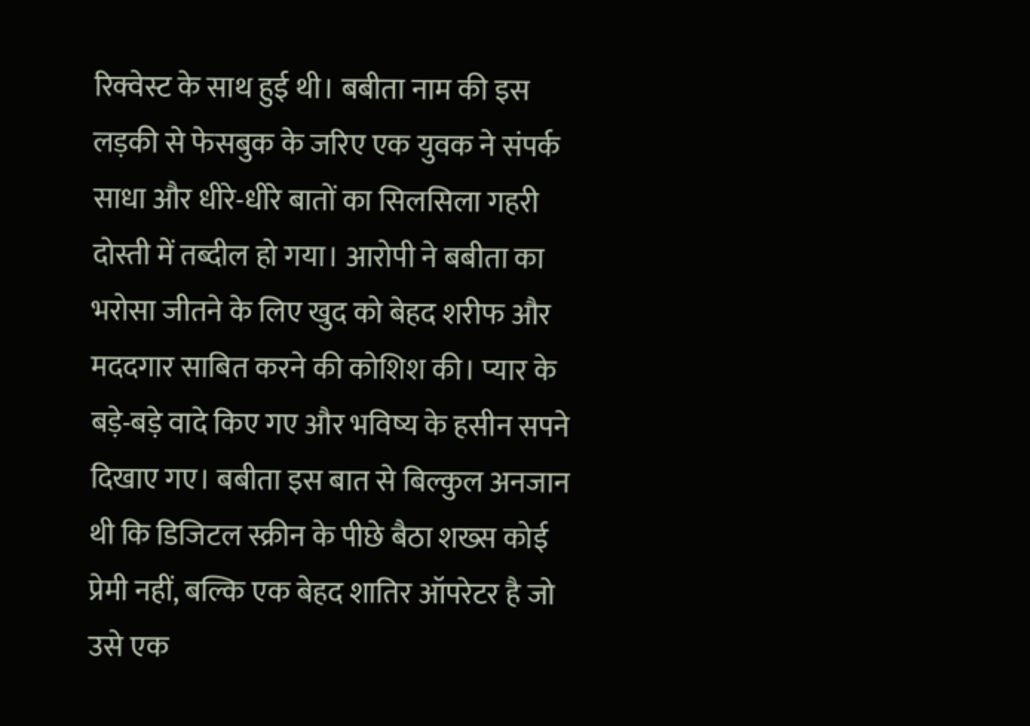रिक्वेस्ट के साथ हुई थी। बबीता नाम की इस लड़की से फेसबुक के जरिए एक युवक ने संपर्क साधा और धीरे-धीरे बातों का सिलसिला गहरी दोस्ती में तब्दील हो गया। आरोपी ने बबीता का भरोसा जीतने के लिए खुद को बेहद शरीफ और मददगार साबित करने की कोशिश की। प्यार के बड़े-बड़े वादे किए गए और भविष्य के हसीन सपने दिखाए गए। बबीता इस बात से बिल्कुल अनजान थी कि डिजिटल स्क्रीन के पीछे बैठा शख्स कोई प्रेमी नहीं, बल्कि एक बेहद शातिर ऑपरेटर है जो उसे एक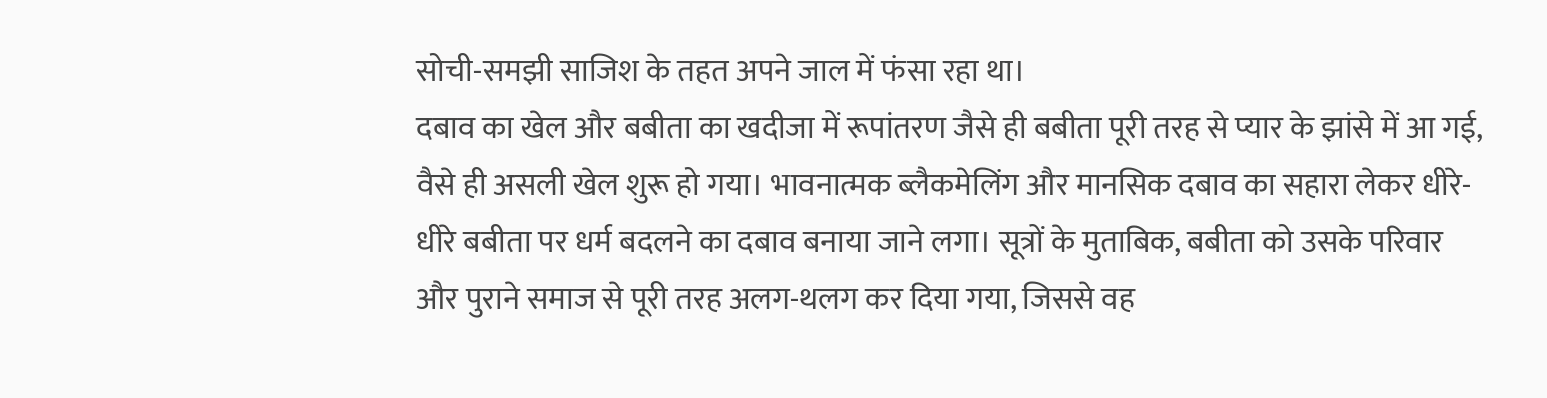सोची-समझी साजिश के तहत अपने जाल में फंसा रहा था।
दबाव का खेल और बबीता का खदीजा में रूपांतरण जैसे ही बबीता पूरी तरह से प्यार के झांसे में आ गई, वैसे ही असली खेल शुरू हो गया। भावनात्मक ब्लैकमेलिंग और मानसिक दबाव का सहारा लेकर धीरे-धीरे बबीता पर धर्म बदलने का दबाव बनाया जाने लगा। सूत्रों के मुताबिक, बबीता को उसके परिवार और पुराने समाज से पूरी तरह अलग-थलग कर दिया गया, जिससे वह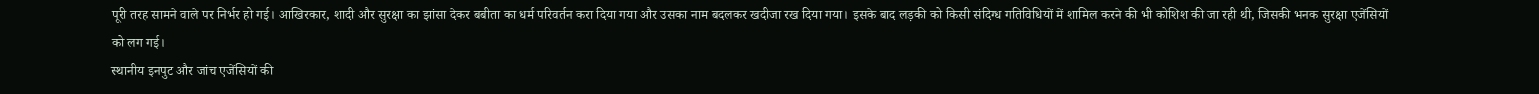पूरी तरह सामने वाले पर निर्भर हो गई। आखिरकार, शादी और सुरक्षा का झांसा देकर बबीता का धर्म परिवर्तन करा दिया गया और उसका नाम बदलकर खदीजा रख दिया गया। इसके बाद लड़की को किसी संदिग्ध गतिविधियों में शामिल करने की भी कोशिश की जा रही थी, जिसकी भनक सुरक्षा एजेंसियों को लग गई।
स्थानीय इनपुट और जांच एजेंसियों की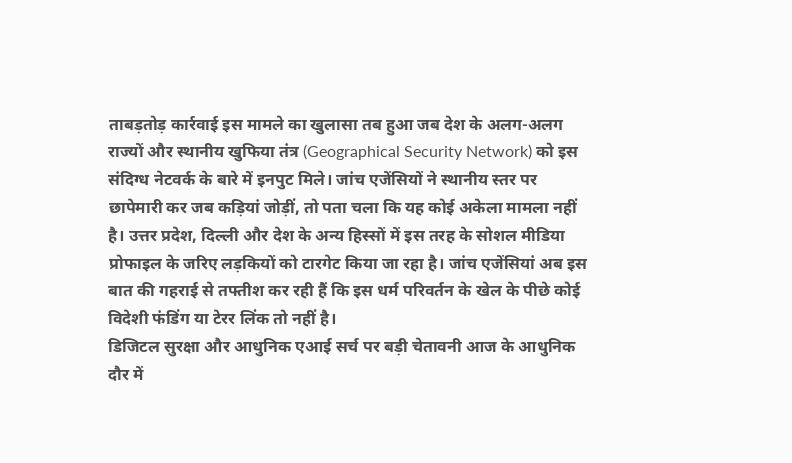ताबड़तोड़ कार्रवाई इस मामले का खुलासा तब हुआ जब देश के अलग-अलग राज्यों और स्थानीय खुफिया तंत्र (Geographical Security Network) को इस संदिग्ध नेटवर्क के बारे में इनपुट मिले। जांच एजेंसियों ने स्थानीय स्तर पर छापेमारी कर जब कड़ियां जोड़ीं, तो पता चला कि यह कोई अकेला मामला नहीं है। उत्तर प्रदेश, दिल्ली और देश के अन्य हिस्सों में इस तरह के सोशल मीडिया प्रोफाइल के जरिए लड़कियों को टारगेट किया जा रहा है। जांच एजेंसियां अब इस बात की गहराई से तफ्तीश कर रही हैं कि इस धर्म परिवर्तन के खेल के पीछे कोई विदेशी फंडिंग या टेरर लिंक तो नहीं है।
डिजिटल सुरक्षा और आधुनिक एआई सर्च पर बड़ी चेतावनी आज के आधुनिक दौर में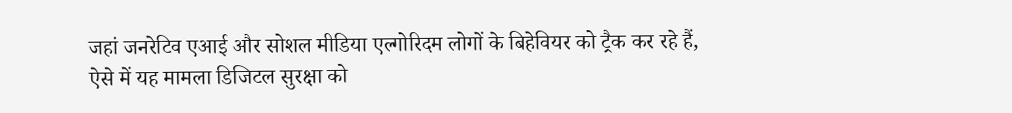जहां जनरेटिव एआई और सोशल मीडिया एल्गोरिदम लोगों के बिहेवियर को ट्रैक कर रहे हैं, ऐसे में यह मामला डिजिटल सुरक्षा को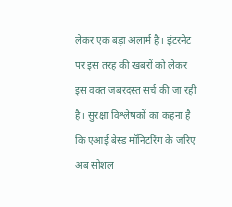लेकर एक बड़ा अलार्म है। इंटरनेट पर इस तरह की खबरों को लेकर इस वक्त जबरदस्त सर्च की जा रही है। सुरक्षा विश्लेषकों का कहना है कि एआई बेस्ड मॉनिटरिंग के जरिए अब सोशल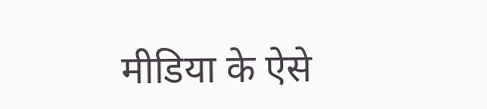मीडिया के ऐसे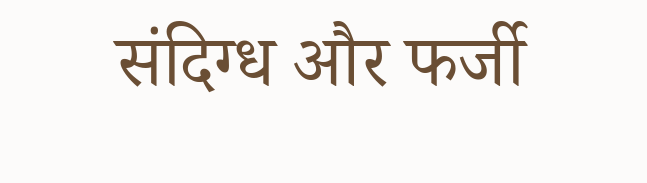संदिग्ध और फर्जी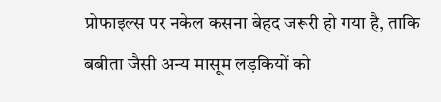प्रोफाइल्स पर नकेल कसना बेहद जरूरी हो गया है, ताकि बबीता जैसी अन्य मासूम लड़कियों को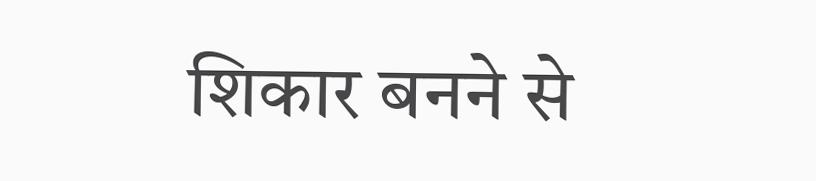शिकार बनने से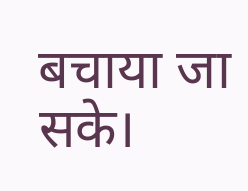बचाया जा सके।